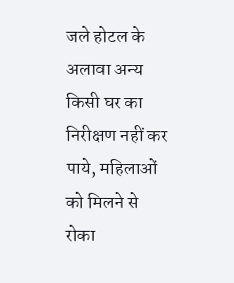जले होटल के अलावा अन्य किसी घर का निरीक्षण नहीं कर पाये, महिलाओं को मिलने से रोका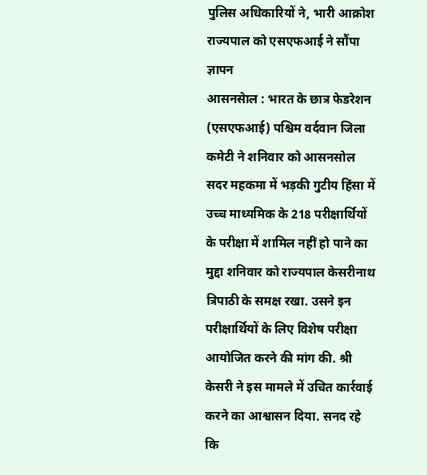पुलिस अधिकारियों ने, भारी आक्रोश
राज्यपाल को एसएफआई ने सौंपा ज्ञापन
आसनसेाल : भारत के छात्र फेडरेशन (एसएफआई) पश्चिम वर्दवान जिला कमेटी ने शनिवार को आसनसोल सदर महकमा में भड़की गुटीय हिंसा में उच्च माध्यमिक के 218 परीक्षार्थियों के परीक्षा में शामिल नहीं हो पाने का मुद्दा शनिवार को राज्यपाल केसरीनाथ त्रिपाठी के समक्ष रखा. उसने इन परीक्षार्थियों के लिए विशेष परीक्षा आयोजित करने की मांग की. श्री केसरी ने इस मामले में उचित कार्रवाई करने का आश्वासन दिया. सनद रहे कि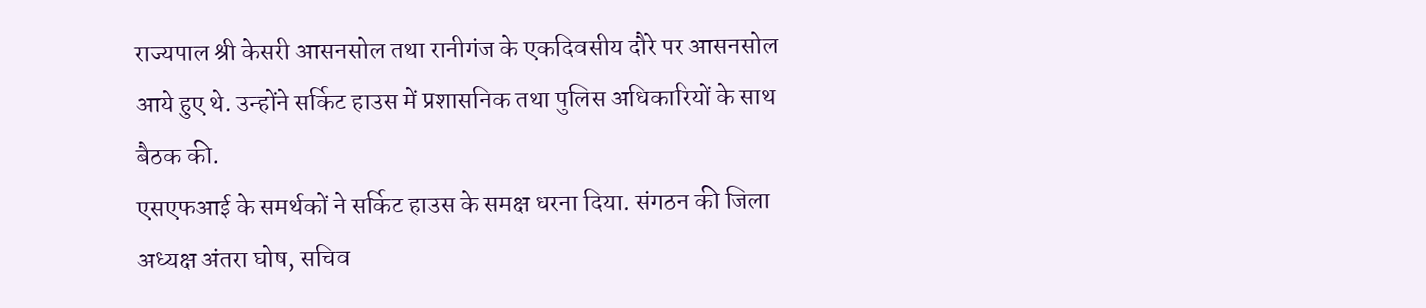राज्यपाल श्री केसरी आसनसोल तथा रानीगंज के एकदिवसीय दौरे पर आसनसोल आये हुए थे. उन्होंने सर्किट हाउस में प्रशासनिक तथा पुलिस अधिकारियों के साथ बैठक की.
एसएफआई के समर्थकों ने सर्किट हाउस के समक्ष धरना दिया. संगठन की जिला अध्यक्ष अंतरा घोष, सचिव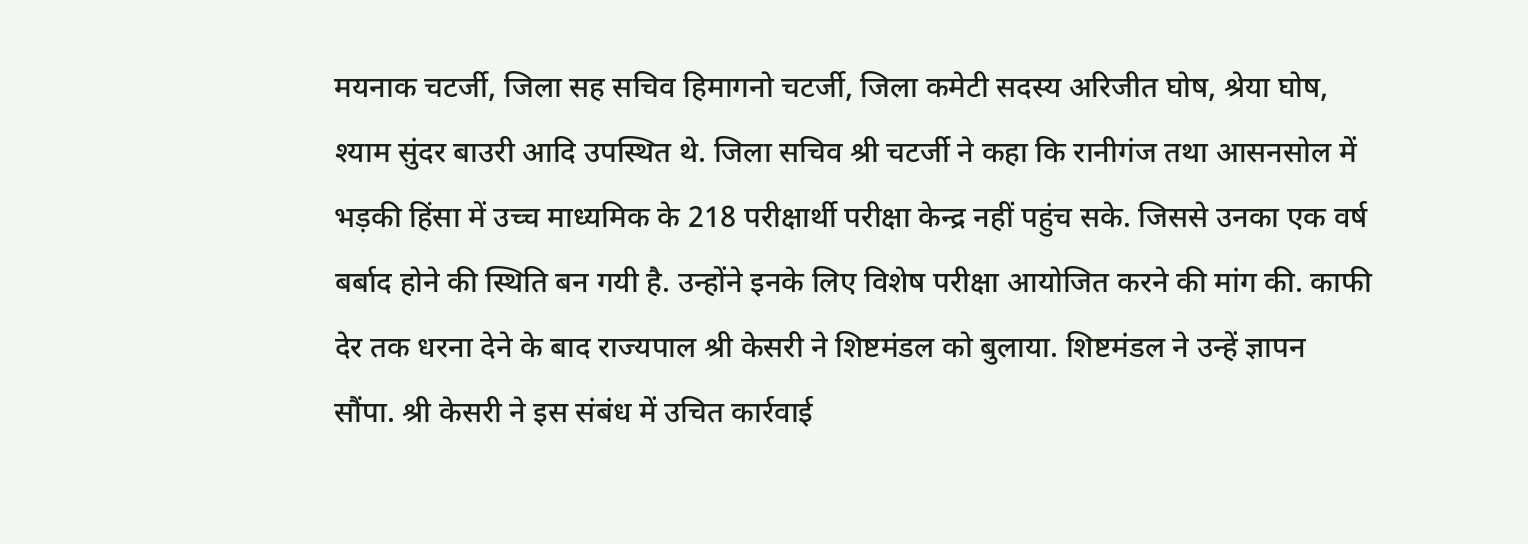मयनाक चटर्जी, जिला सह सचिव हिमागनो चटर्जी, जिला कमेटी सदस्य अरिजीत घोष, श्रेया घोष, श्याम सुंदर बाउरी आदि उपस्थित थे. जिला सचिव श्री चटर्जी ने कहा कि रानीगंज तथा आसनसोल में भड़की हिंसा में उच्च माध्यमिक के 218 परीक्षार्थी परीक्षा केन्द्र नहीं पहुंच सके. जिससे उनका एक वर्ष बर्बाद होने की स्थिति बन गयी है. उन्होंने इनके लिए विशेष परीक्षा आयोजित करने की मांग की. काफी देर तक धरना देने के बाद राज्यपाल श्री केसरी ने शिष्टमंडल को बुलाया. शिष्टमंडल ने उन्हें ज्ञापन सौंपा. श्री केसरी ने इस संबंध में उचित कार्रवाई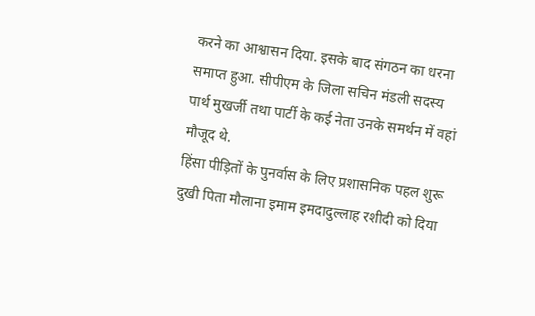करने का आश्वासन दिया. इसके बाद संगठन का धरना समाप्त हुआ. सीपीएम के जिला सचिन मंडली सदस्य पार्थ मुखर्जी तथा पार्टी के कई नेता उनके समर्थन में वहां मौजूद थे.
हिंसा पीड़ितों के पुनर्वास के लिए प्रशासनिक पहल शुरू
दुखी पिता मौलाना इमाम इमदादुल्लाह रशीदी को दिया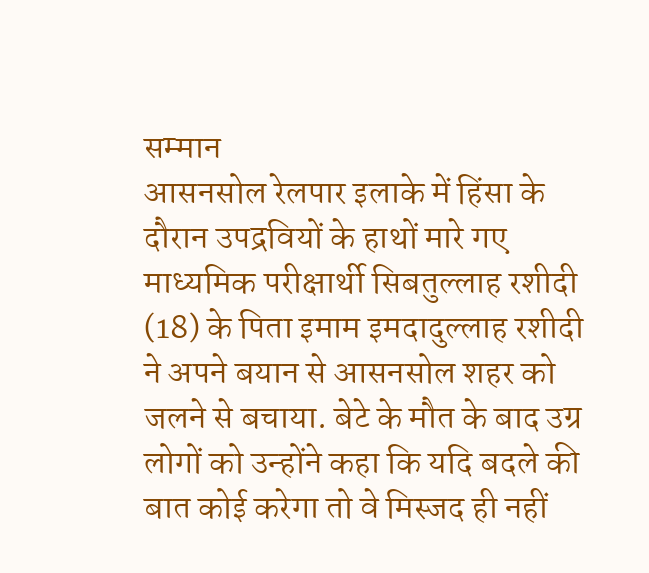सम्मान
आसनसोल रेलपार इलाके में हिंसा के दौरान उपद्रवियों के हाथों मारे गए माध्यमिक परीक्षार्थी सिबतुल्लाह रशीदी (18) के पिता इमाम इमदादुल्लाह रशीदी ने अपने बयान से आसनसोल शहर को जलने से बचाया. बेटे के मौत के बाद उग्र लोगों को उन्होंने कहा कि यदि बदले की बात कोई करेगा तो वे मिस्जद ही नहीं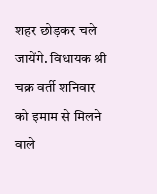शहर छोड़कर चले जायेंगे. विधायक श्री चक्र वर्ती शनिवार को इमाम से मिलने वाले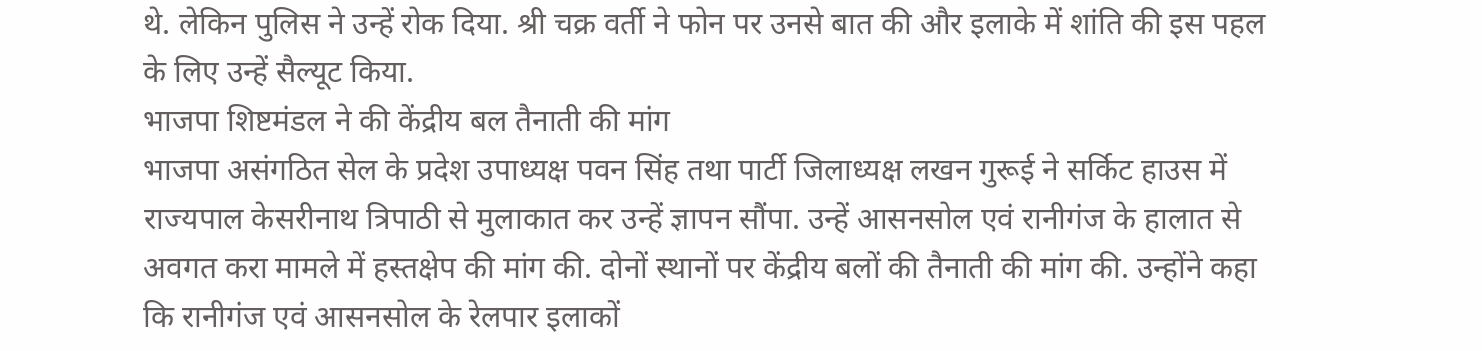थे. लेकिन पुलिस ने उन्हें रोक दिया. श्री चक्र वर्ती ने फोन पर उनसे बात की और इलाके में शांति की इस पहल के लिए उन्हें सैल्यूट किया.
भाजपा शिष्टमंडल ने की केंद्रीय बल तैनाती की मांग
भाजपा असंगठित सेल के प्रदेश उपाध्यक्ष पवन सिंह तथा पार्टी जिलाध्यक्ष लखन गुरूई ने सर्किट हाउस में राज्यपाल केसरीनाथ त्रिपाठी से मुलाकात कर उन्हें ज्ञापन सौंपा. उन्हें आसनसोल एवं रानीगंज के हालात से अवगत करा मामले में हस्तक्षेप की मांग की. दोनों स्थानों पर केंद्रीय बलों की तैनाती की मांग की. उन्होंने कहा कि रानीगंज एवं आसनसोल के रेलपार इलाकों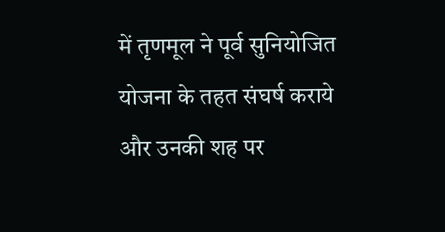में तृणमूल ने पूर्व सुनियोजित योजना के तहत संघर्ष कराये और उनकी शह पर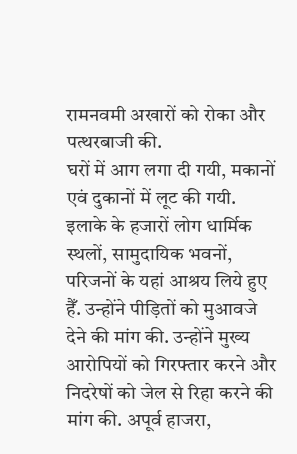रामनवमी अखारों को रोका और पत्थरबाजी की.
घरों में आग लगा दी गयी, मकानों एवं दुकानों में लूट की गयी. इलाके के हजारों लोग धार्मिक स्थलों, सामुदायिक भवनों, परिजनों के यहां आश्रय लिये हुए हैँ. उन्होंने पीड़ितों को मुआवजे देने की मांग की. उन्होंने मुख्य आरोपियों को गिरफ्तार करने और निदरेषों को जेल से रिहा करने की मांग की. अपूर्व हाजरा,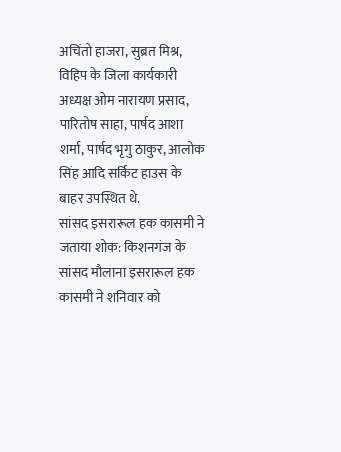अचिंतो हाजरा, सुब्रत मिश्र, विहिप के जिला कार्यकारी अध्यक्ष ओम नारायण प्रसाद, पारितोष साहा, पार्षद आशा शर्मा, पार्षद भृगु ठाकुर, आलोक सिंह आदि सर्किट हाउस के बाहर उपस्थित थे.
सांसद इसरारूल हक कासमी ने जताया शोक: किशनगंज के सांसद मौलाना इसरारूल हक कासमी ने शनिवार को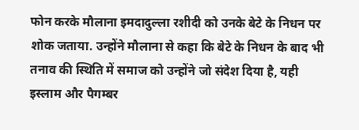फोन करके मौलाना इमदादुल्ला रशीदी को उनके बेटे के निधन पर शोक जताया. उन्होंने मौलाना से कहा कि बेटे के निधन के बाद भी तनाव की स्थिति में समाज को उन्होंने जो संदेश दिया है, यही इस्लाम और पैगम्बर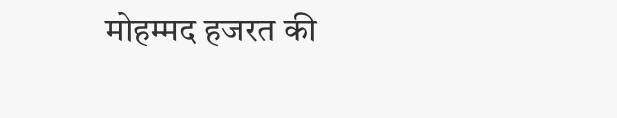मोहम्मद हजरत की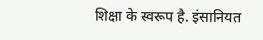शिक्षा के स्वरूप है. इंसानियत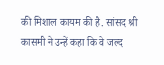की मिशाल कायम की है. सांसद श्री कासमी ने उन्हें कहा कि वे जल्द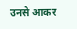उनसे आकर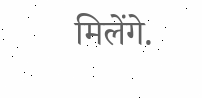मिलेंगे.